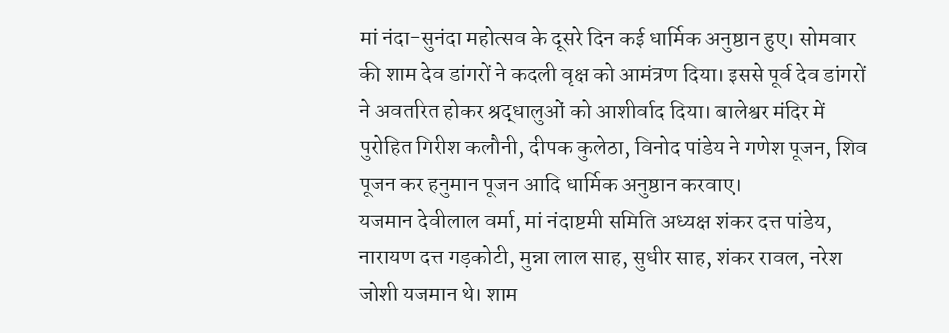मां नंदा-सुनंदा महोत्सव के दूसरे दिन कई धार्मिक अनुष्ठान हुए। सोमवार की शाम देव डांगरों ने कदली वृक्ष को आमंत्रण दिया। इससे पूर्व देव डांगरों ने अवतरित होकर श्रद्धालुओं को आशीर्वाद दिया। बालेश्वर मंदिर में पुरोहित गिरीश कलौनी, दीपक कुलेठा, विनोद पांडेय ने गणेश पूजन, शिव पूजन कर हनुमान पूजन आदि धार्मिक अनुष्ठान करवाए।
यजमान देवीलाल वर्मा, मां नंदाष्टमी समिति अध्यक्ष शंकर दत्त पांडेय, नारायण दत्त गड़कोटी, मुन्ना लाल साह, सुधीर साह, शंकर रावल, नरेश जोशी यजमान थे। शाम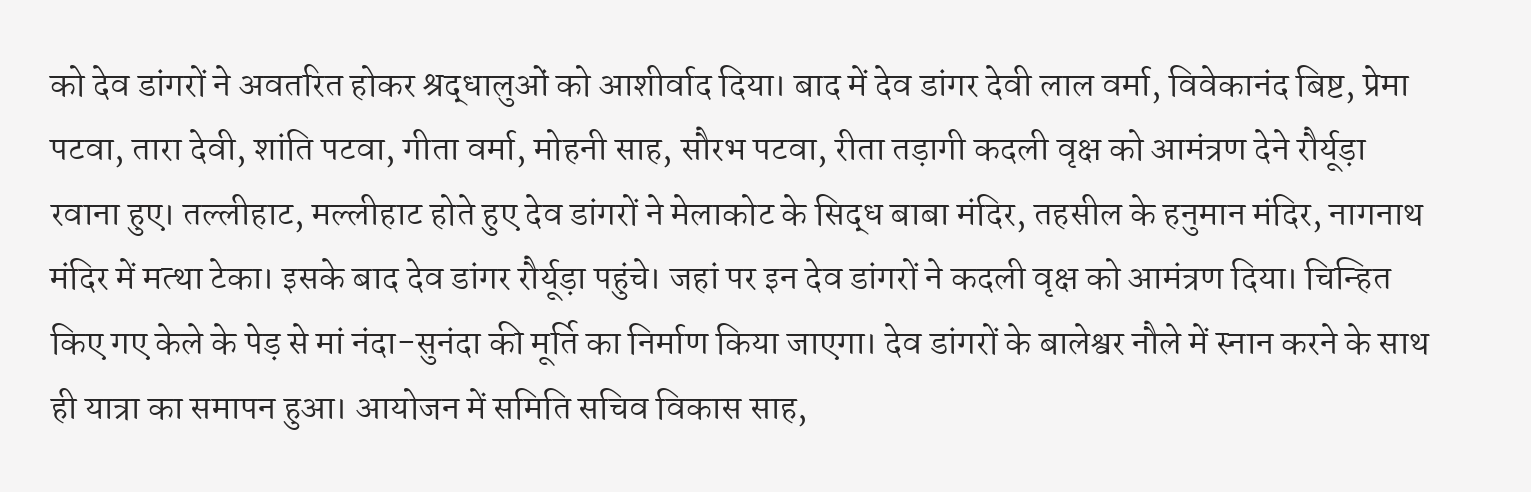को देव डांगरों ने अवतरित होकर श्रद्धालुओं को आशीर्वाद दिया। बाद में देव डांगर देवी लाल वर्मा, विवेकानंद बिष्ट, प्रेमा पटवा, तारा देवी, शांति पटवा, गीता वर्मा, मोहनी साह, सौरभ पटवा, रीता तड़ागी कदली वृक्ष को आमंत्रण देने रौर्यूड़ा रवाना हुए। तल्लीहाट, मल्लीहाट होते हुए देव डांगरों ने मेलाकोट के सिद्ध बाबा मंदिर, तहसील के हनुमान मंदिर, नागनाथ मंदिर में मत्था टेका। इसके बाद देव डांगर रौर्यूड़ा पहुंचे। जहां पर इन देव डांगरों ने कदली वृक्ष को आमंत्रण दिया। चिन्हित किए गए केले के पेड़ से मां नंदा-सुनंदा की मूर्ति का निर्माण किया जाएगा। देव डांगरों के बालेश्वर नौले में स्नान करने के साथ ही यात्रा का समापन हुआ। आयोजन में समिति सचिव विकास साह,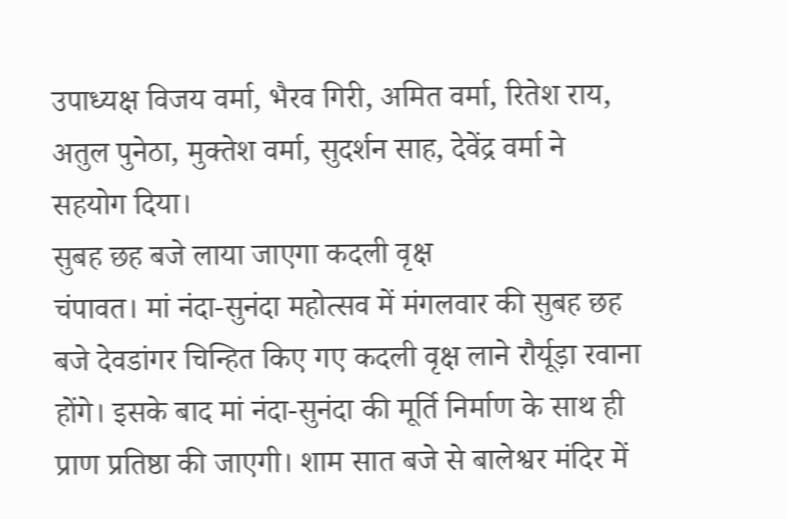उपाध्यक्ष विजय वर्मा, भैरव गिरी, अमित वर्मा, रितेश राय, अतुल पुनेठा, मुक्तेश वर्मा, सुदर्शन साह, देवेंद्र वर्मा ने सहयोग दिया।
सुबह छह बजे लाया जाएगा कदली वृक्ष
चंपावत। मां नंदा-सुनंदा महोत्सव में मंगलवार की सुबह छह बजे देवडांगर चिन्हित किए गए कदली वृक्ष लाने रौर्यूड़ा रवाना होंगे। इसके बाद मां नंदा-सुनंदा की मूर्ति निर्माण के साथ ही प्राण प्रतिष्ठा की जाएगी। शाम सात बजे से बालेश्वर मंदिर में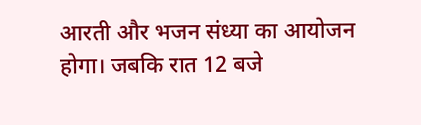आरती और भजन संध्या का आयोजन होगा। जबकि रात 12 बजे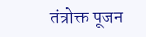तंत्रोक्त पूजन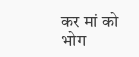कर मां को भोग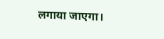लगाया जाएगा।